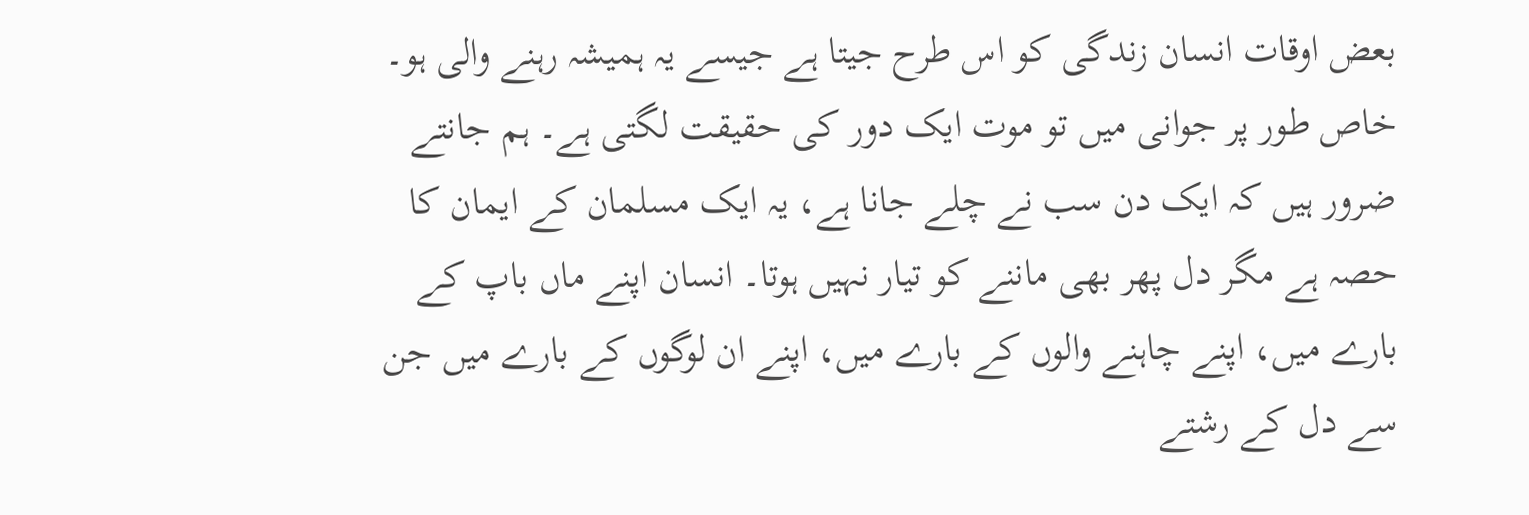بعض اوقات انسان زندگی کو اس طرح جیتا ہے جیسے یہ ہمیشہ رہنے والی ہو۔ خاص طور پر جوانی میں تو موت ایک دور کی حقیقت لگتی ہے۔ ہم جانتے ضرور ہیں کہ ایک دن سب نے چلے جانا ہے، یہ ایک مسلمان کے ایمان کا حصہ ہے مگر دل پھر بھی ماننے کو تیار نہیں ہوتا۔ انسان اپنے ماں باپ کے بارے میں، اپنے چاہنے والوں کے بارے میں، اپنے ان لوگوں کے بارے میں جن سے دل کے رشتے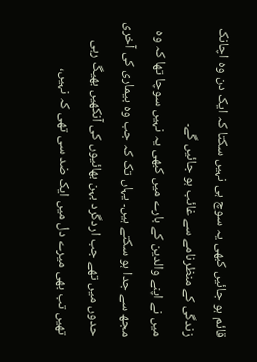قائم ہو جائیں کبھی یہ سوچ ہی نہیں سکتا کہ ایک دن وہ اچانک زندگی کے منظرنامے سے غائب ہو جائیں گے۔
میں نے اپنے والدین کے بارے میں کبھی یہ نہیں سوچا تھا کہ وہ مجھ سے جدا ہو سکتے ہیں۔ یہاں تک کہ جب وہ بیماری کی آخری حدوں میں تھے جب اردگرد بہن بھائیوں کی آنکھیں بھیگ رہی تھیں تب بھی میرے دل میں ایک ضد سی تھی کہ نہیں،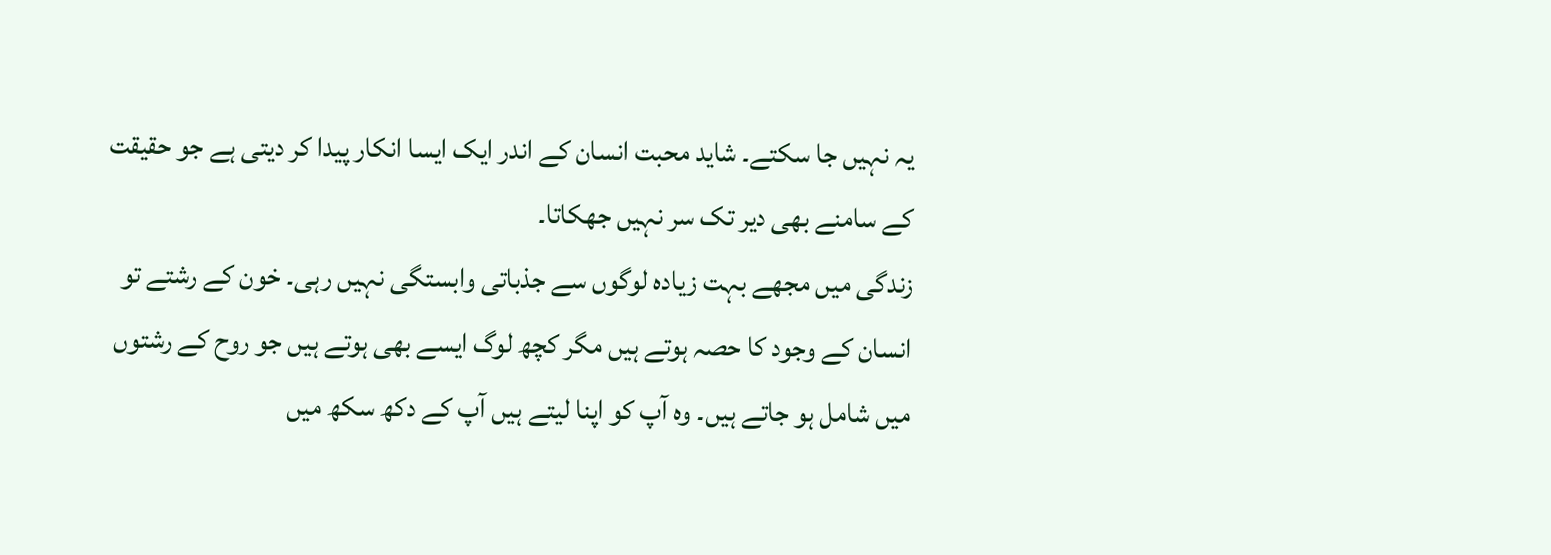یہ نہیں جا سکتے۔ شاید محبت انسان کے اندر ایک ایسا انکار پیدا کر دیتی ہے جو حقیقت کے سامنے بھی دیر تک سر نہیں جھکاتا۔
زندگی میں مجھے بہت زیادہ لوگوں سے جذباتی وابستگی نہیں رہی۔ خون کے رشتے تو انسان کے وجود کا حصہ ہوتے ہیں مگر کچھ لوگ ایسے بھی ہوتے ہیں جو روح کے رشتوں میں شامل ہو جاتے ہیں۔ وہ آپ کو اپنا لیتے ہیں آپ کے دکھ سکھ میں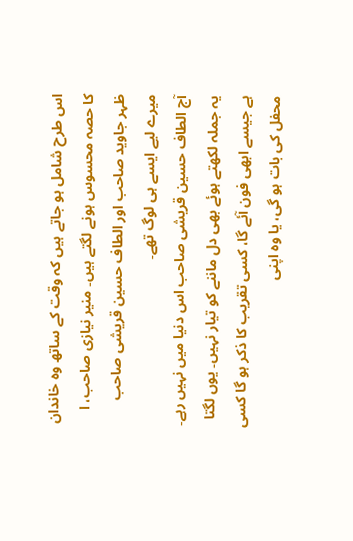اس طرح شامل ہو جاتے ہیں کہ وقت کے ساتھ وہ خاندان کا حصہ محسوس ہونے لگتے ہیں۔ منیر نیازی صاحب، ا ظہر جاوید صاحب اور الطاف حسین قریشی صاحب میرے لیے ایسے ہی لوگ تھے۔
آج الطاف حسین قریشی صاحب اس دنیا میں نہیں رہے۔
یہ جملہ لکھتے ہوئے بھی دل ماننے کو تیار نہیں۔ یوں لگتا ہے جیسے ابھی فون آئے گا، کسی تقریب کا ذکر ہو گا کسی محفل کی بات ہو گی، یا وہ اپنی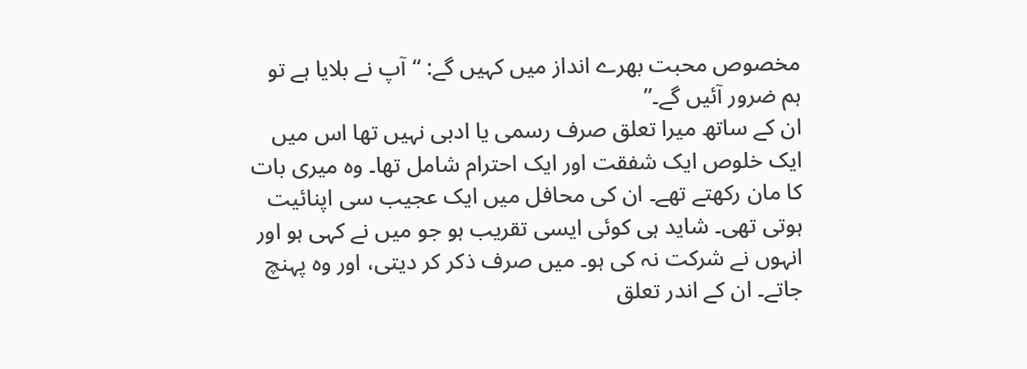مخصوص محبت بھرے انداز میں کہیں گے: “آپ نے بلایا ہے تو ہم ضرور آئیں گے۔”
ان کے ساتھ میرا تعلق صرف رسمی یا ادبی نہیں تھا اس میں ایک خلوص ایک شفقت اور ایک احترام شامل تھا۔ وہ میری بات کا مان رکھتے تھے۔ ان کی محافل میں ایک عجیب سی اپنائیت ہوتی تھی۔ شاید ہی کوئی ایسی تقریب ہو جو میں نے کہی ہو اور انہوں نے شرکت نہ کی ہو۔ میں صرف ذکر کر دیتی، اور وہ پہنچ جاتے۔ ان کے اندر تعلق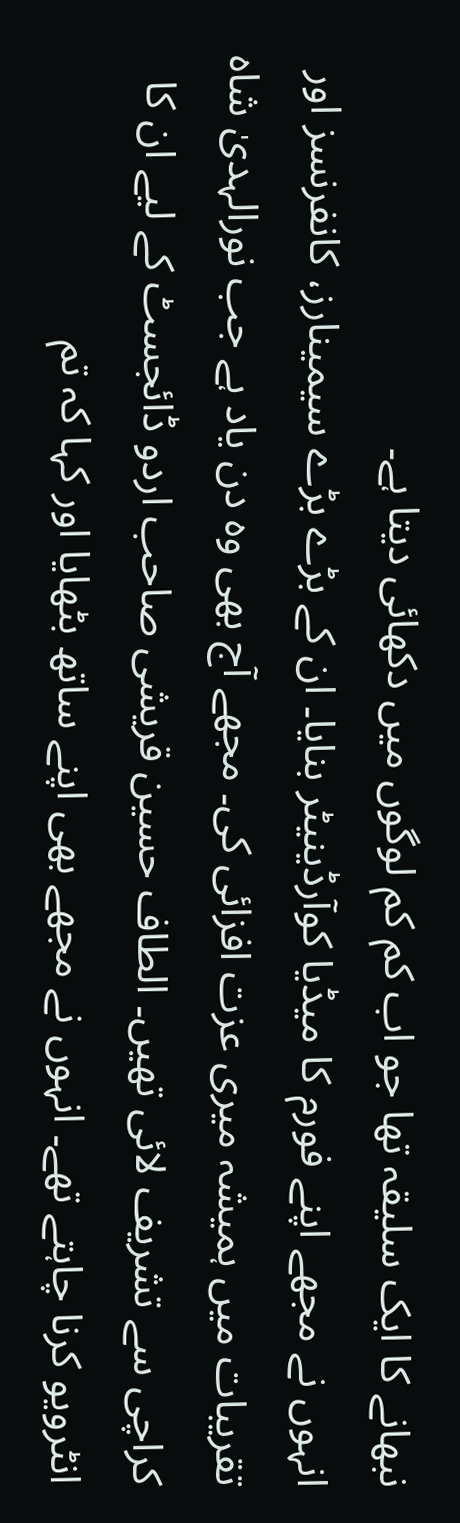نبھانے کا ایک سلیقہ تھا جو اب کم کم لوگوں میں دکھائی دیتا ہے۔
انہوں نے مجھے اپنے فورم کا میڈیا کوآرڈینیٹر بنایا۔ ان کے بڑے بڑے سیمینارز، کانفرنسز اور تقریبات میں ہمیشہ میری عزت افزائی کی۔ مجھے آج بھی وہ دن یاد ہے جب نورالہدیٰ شاہ کراچی سے تشریف لائی تھیں۔ الطاف حسین قریشی صاحب اردو ڈائجسٹ کے لیے ان کا انٹرویو کرنا چاہتے تھے۔ انہوں نے مجھے بھی اپنے ساتھ بٹھایا اور کہا کہ تم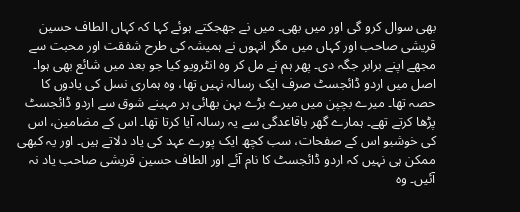بھی سوال کرو گی اور میں بھی۔ میں نے جھجکتے ہوئے کہا کہ کہاں الطاف حسین قریشی صاحب اور کہاں میں مگر انہوں نے ہمیشہ کی طرح شفقت اور محبت سے مجھے اپنے برابر جگہ دی۔ پھر ہم نے مل کر وہ انٹرویو کیا جو بعد میں شائع بھی ہوا۔
اصل میں اردو ڈائجسٹ صرف ایک رسالہ نہیں تھا، وہ ہماری نسل کی یادوں کا حصہ تھا۔ میرے بچپن میں میرے بڑے بہن بھائی ہر مہینے شوق سے اردو ڈائجسٹ پڑھا کرتے تھے۔ ہمارے گھر باقاعدگی سے یہ رسالہ آیا کرتا تھا۔ اس کے مضامین، اس کی خوشبو اس کے صفحات، سب کچھ ایک پورے عہد کی یاد دلاتے ہیں۔ اور یہ کبھی ممکن ہی نہیں کہ اردو ڈائجسٹ کا نام آئے اور الطاف حسین قریشی صاحب یاد نہ آئیں۔ وہ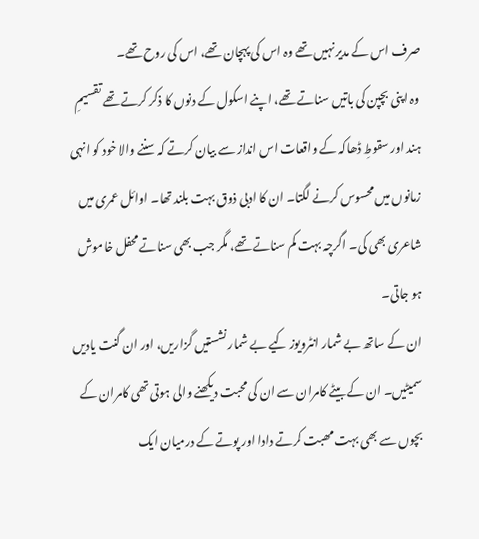صرف اس کے مدیر نہیں تھے وہ اس کی پہچان تھے، اس کی روح تھے۔
وہ اپنی بچپن کی باتیں سناتے تھے، اپنے اسکول کے دنوں کا ذکر کرتے تھے تقسیمِ ہند اور سقوطِ ڈھاکہ کے واقعات اس انداز سے بیان کرتے کہ سننے والا خود کو انہی زمانوں میں محسوس کرنے لگتا۔ ان کا ادبی ذوق بہت بلند تھا۔ اوائل عمری میں شاعری بھی کی۔ اگرچہ بہت کم سناتے تھے، مگر جب بھی سناتے محفل خاموش ہو جاتی۔
ان کے ساتھ بے شمار انٹرویوز کیے بے شمار نشستیں گزاریں، اور ان گنت یادیں سمیٹیں۔ ان کے بیٹے کامران سے ان کی محبت دیکھنے والی ہوتی تھی کامران کے بچوں سے بھی بہت مھبت کرتے دادا اور پوتے کے درمیان ایک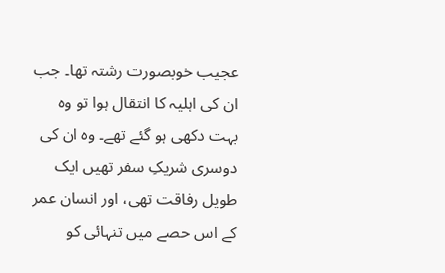عجیب خوبصورت رشتہ تھا۔ جب ان کی اہلیہ کا انتقال ہوا تو وہ بہت دکھی ہو گئے تھے۔ وہ ان کی دوسری شریکِ سفر تھیں ایک طویل رفاقت تھی، اور انسان عمر کے اس حصے میں تنہائی کو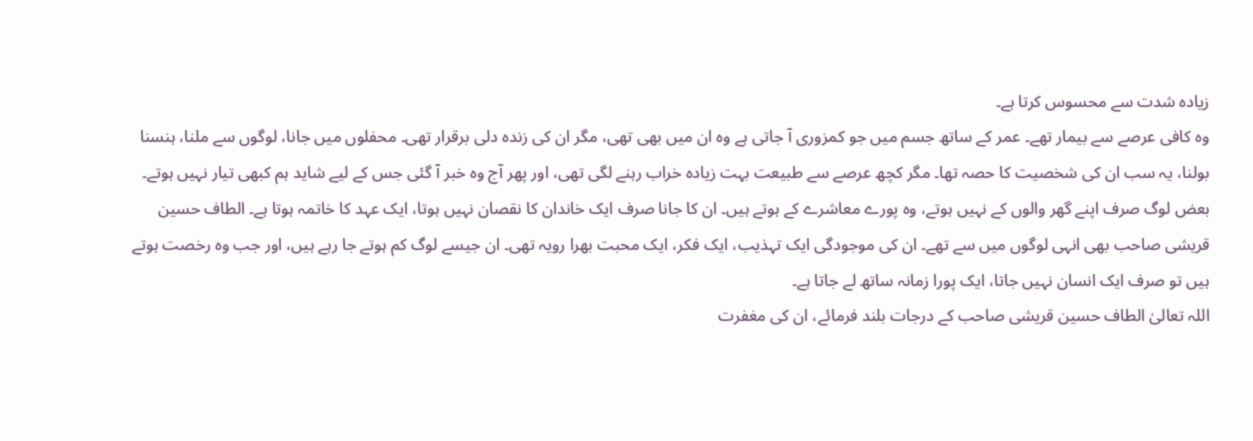زیادہ شدت سے محسوس کرتا ہے۔
وہ کافی عرصے سے بیمار تھے۔ عمر کے ساتھ جسم میں جو کمزوری آ جاتی ہے وہ ان میں بھی تھی، مگر ان کی زندہ دلی برقرار تھی۔ محفلوں میں جانا، لوگوں سے ملنا، ہنسنا بولنا، یہ سب ان کی شخصیت کا حصہ تھا۔ مگر کچھ عرصے سے طبیعت بہت زیادہ خراب رہنے لگی تھی، اور پھر آج وہ خبر آ گئی جس کے لیے شاید ہم کبھی تیار نہیں ہوتے۔
بعض لوگ صرف اپنے گھر والوں کے نہیں ہوتے، وہ پورے معاشرے کے ہوتے ہیں۔ ان کا جانا صرف ایک خاندان کا نقصان نہیں ہوتا، ایک عہد کا خاتمہ ہوتا ہے۔ الطاف حسین قریشی صاحب بھی انہی لوگوں میں سے تھے۔ ان کی موجودگی ایک تہذیب، ایک فکر، ایک محبت بھرا رویہ تھی۔ ان جیسے لوگ کم ہوتے جا رہے ہیں، اور جب وہ رخصت ہوتے ہیں تو صرف ایک انسان نہیں جاتا، ایک پورا زمانہ ساتھ لے جاتا ہے۔
اللہ تعالیٰ الطاف حسین قریشی صاحب کے درجات بلند فرمائے، ان کی مغفرت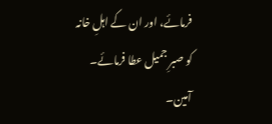فرمائے، اور ان کے اہلِ خانہ کو صبرِ جمیل عطا فرمائے۔ آمین۔